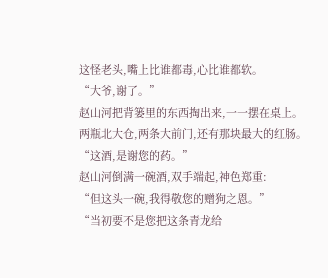这怪老头,嘴上比谁都毒,心比谁都软。
“大爷,谢了。”
赵山河把背篓里的东西掏出来,一一摆在桌上。
两瓶北大仓,两条大前门,还有那块最大的红肠。
“这酒,是谢您的药。”
赵山河倒满一碗酒,双手端起,神色郑重:
“但这头一碗,我得敬您的赠狗之恩。”
“当初要不是您把这条青龙给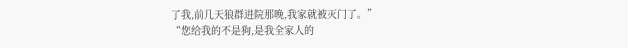了我,前几天狼群进院那晚,我家就被灭门了。”
“您给我的不是狗,是我全家人的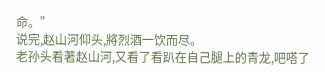命。”
说完,赵山河仰头,將烈酒一饮而尽。
老孙头看著赵山河,又看了看趴在自己腿上的青龙,吧嗒了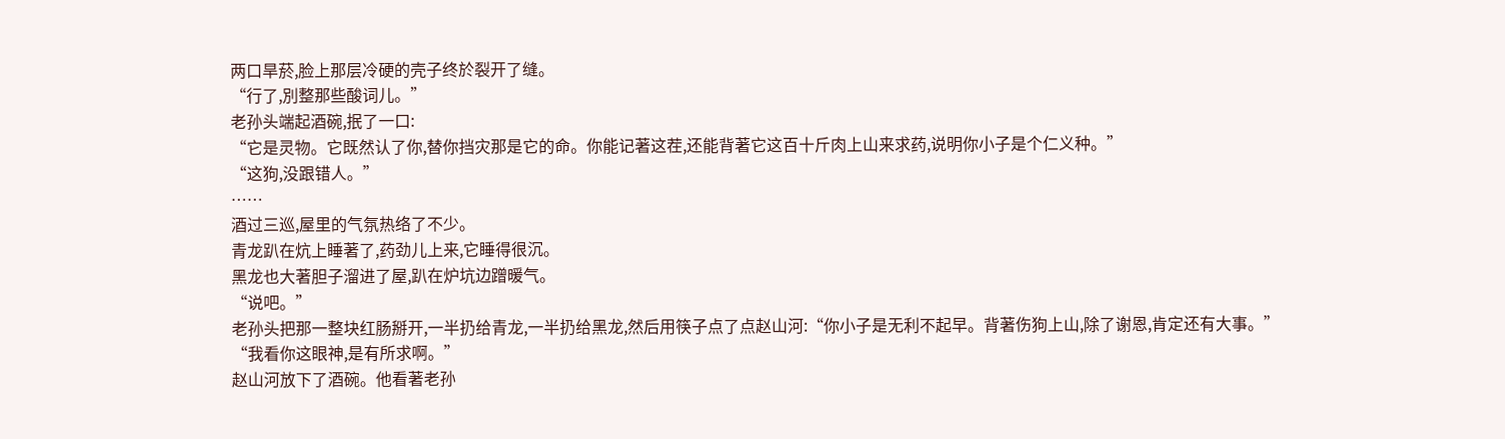两口旱菸,脸上那层冷硬的壳子终於裂开了缝。
“行了,別整那些酸词儿。”
老孙头端起酒碗,抿了一口:
“它是灵物。它既然认了你,替你挡灾那是它的命。你能记著这茬,还能背著它这百十斤肉上山来求药,说明你小子是个仁义种。”
“这狗,没跟错人。”
……
酒过三巡,屋里的气氛热络了不少。
青龙趴在炕上睡著了,药劲儿上来,它睡得很沉。
黑龙也大著胆子溜进了屋,趴在炉坑边蹭暖气。
“说吧。”
老孙头把那一整块红肠掰开,一半扔给青龙,一半扔给黑龙,然后用筷子点了点赵山河:“你小子是无利不起早。背著伤狗上山,除了谢恩,肯定还有大事。”
“我看你这眼神,是有所求啊。”
赵山河放下了酒碗。他看著老孙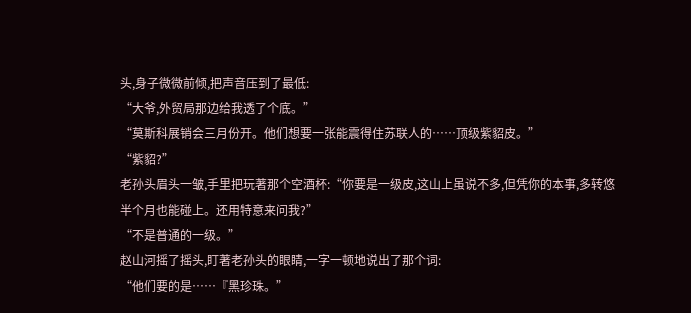头,身子微微前倾,把声音压到了最低:
“大爷,外贸局那边给我透了个底。”
“莫斯科展销会三月份开。他们想要一张能震得住苏联人的……顶级紫貂皮。”
“紫貂?”
老孙头眉头一皱,手里把玩著那个空酒杯:“你要是一级皮,这山上虽说不多,但凭你的本事,多转悠半个月也能碰上。还用特意来问我?”
“不是普通的一级。”
赵山河摇了摇头,盯著老孙头的眼睛,一字一顿地说出了那个词:
“他们要的是……『黑珍珠。”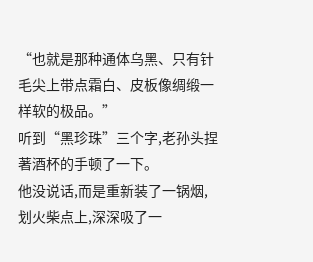“也就是那种通体乌黑、只有针毛尖上带点霜白、皮板像绸缎一样软的极品。”
听到“黑珍珠”三个字,老孙头捏著酒杯的手顿了一下。
他没说话,而是重新装了一锅烟,划火柴点上,深深吸了一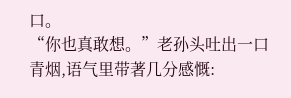口。
“你也真敢想。”老孙头吐出一口青烟,语气里带著几分感慨: